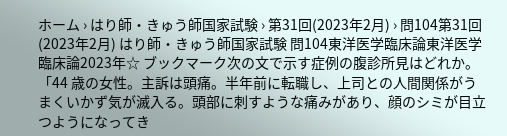ホーム › はり師・きゅう師国家試験 › 第31回(2023年2月) › 問104第31回(2023年2月) はり師・きゅう師国家試験 問104東洋医学臨床論東洋医学臨床論2023年☆ ブックマーク次の文で示す症例の腹診所見はどれか。 「44 歳の女性。主訴は頭痛。半年前に転職し、上司との人間関係がうまくいかず気が滅入る。頭部に刺すような痛みがあり、顔のシミが目立つようになってき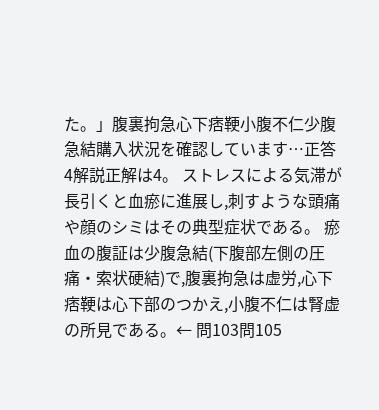た。」腹裏拘急心下痞鞕小腹不仁少腹急結購入状況を確認しています…正答4解説正解は4。 ストレスによる気滞が長引くと血瘀に進展し,刺すような頭痛や顔のシミはその典型症状である。 瘀血の腹証は少腹急結(下腹部左側の圧痛・索状硬結)で,腹裏拘急は虚労,心下痞鞕は心下部のつかえ,小腹不仁は腎虚の所見である。← 問103問105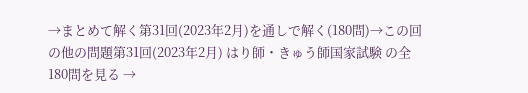→まとめて解く第31回(2023年2月)を通しで解く(180問)→この回の他の問題第31回(2023年2月) はり師・きゅう師国家試験 の全180問を見る →